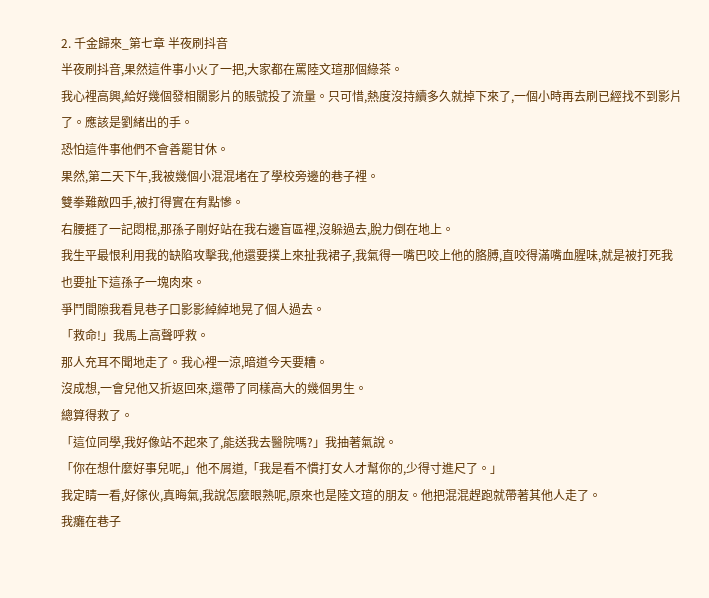2. 千金歸來_第七章 半夜刷抖音
半夜刷抖音,果然這件事小火了一把,大家都在罵陸文瑄那個綠茶。
我心裡高興,給好幾個發相關影片的賬號投了流量。只可惜,熱度沒持續多久就掉下來了,一個小時再去刷已經找不到影片了。應該是劉緒出的手。
恐怕這件事他們不會善罷甘休。
果然,第二天下午,我被幾個小混混堵在了學校旁邊的巷子裡。
雙拳難敵四手,被打得實在有點慘。
右腰捱了一記悶棍,那孫子剛好站在我右邊盲區裡,沒躲過去,脫力倒在地上。
我生平最恨利用我的缺陷攻擊我,他還要撲上來扯我裙子,我氣得一嘴巴咬上他的胳膊,直咬得滿嘴血腥味,就是被打死我也要扯下這孫子一塊肉來。
爭鬥間隙我看見巷子口影影綽綽地晃了個人過去。
「救命!」我馬上高聲呼救。
那人充耳不聞地走了。我心裡一涼,暗道今天要糟。
沒成想,一會兒他又折返回來,還帶了同樣高大的幾個男生。
總算得救了。
「這位同學,我好像站不起來了,能送我去醫院嗎?」我抽著氣說。
「你在想什麼好事兒呢,」他不屑道,「我是看不慣打女人才幫你的,少得寸進尺了。」
我定睛一看,好傢伙,真晦氣,我說怎麼眼熟呢,原來也是陸文瑄的朋友。他把混混趕跑就帶著其他人走了。
我癱在巷子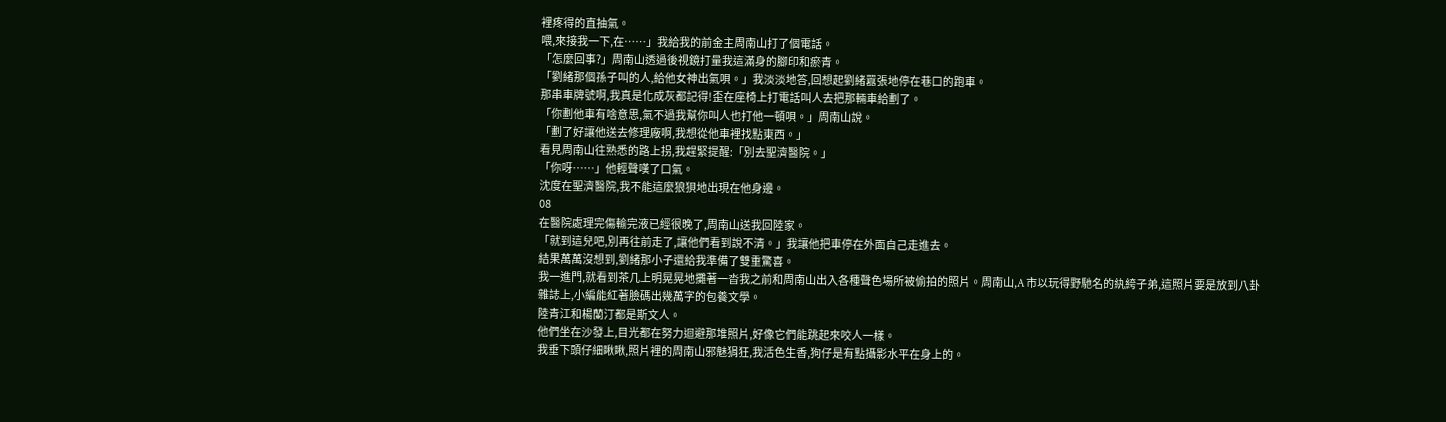裡疼得的直抽氣。
喂,來接我一下,在……」我給我的前金主周南山打了個電話。
「怎麼回事?」周南山透過後視鏡打量我這滿身的腳印和瘀青。
「劉緒那個孫子叫的人,給他女神出氣唄。」我淡淡地答,回想起劉緒囂張地停在巷口的跑車。
那串車牌號啊,我真是化成灰都記得!歪在座椅上打電話叫人去把那輛車給劃了。
「你劃他車有啥意思,氣不過我幫你叫人也打他一頓唄。」周南山說。
「劃了好讓他送去修理廠啊,我想從他車裡找點東西。」
看見周南山往熟悉的路上拐,我趕緊提醒:「別去聖濟醫院。」
「你呀……」他輕聲嘆了口氣。
沈度在聖濟醫院,我不能這麼狼狽地出現在他身邊。
08
在醫院處理完傷輸完液已經很晚了,周南山送我回陸家。
「就到這兒吧,別再往前走了,讓他們看到說不清。」我讓他把車停在外面自己走進去。
結果萬萬沒想到,劉緒那小子還給我準備了雙重驚喜。
我一進門,就看到茶几上明晃晃地攤著一沓我之前和周南山出入各種聲色場所被偷拍的照片。周南山,A 市以玩得野馳名的紈絝子弟,這照片要是放到八卦雜誌上,小編能紅著臉碼出幾萬字的包養文學。
陸青江和楊蘭汀都是斯文人。
他們坐在沙發上,目光都在努力迴避那堆照片,好像它們能跳起來咬人一樣。
我垂下頭仔細瞅瞅,照片裡的周南山邪魅狷狂,我活色生香,狗仔是有點攝影水平在身上的。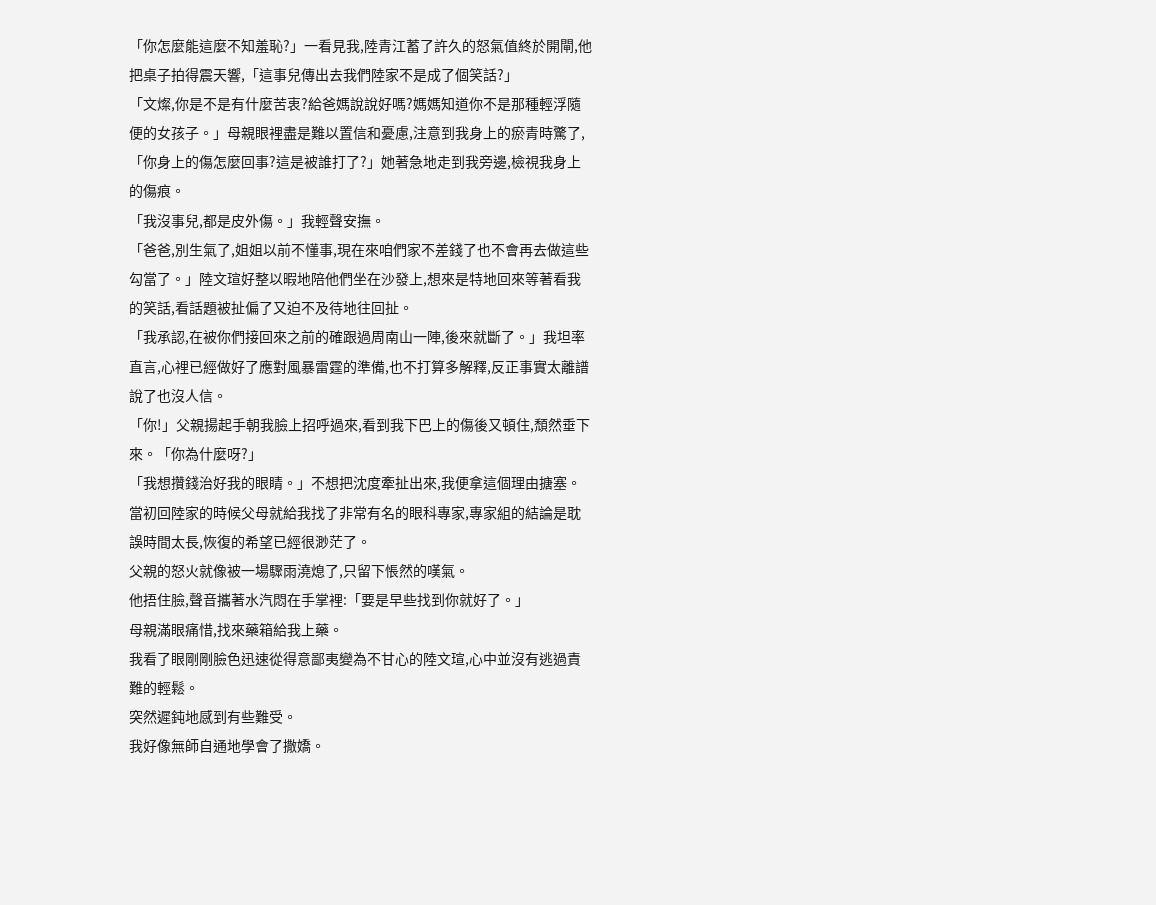「你怎麼能這麼不知羞恥?」一看見我,陸青江蓄了許久的怒氣值終於開閘,他把桌子拍得震天響,「這事兒傳出去我們陸家不是成了個笑話?」
「文燦,你是不是有什麼苦衷?給爸媽說說好嗎?媽媽知道你不是那種輕浮隨便的女孩子。」母親眼裡盡是難以置信和憂慮,注意到我身上的瘀青時驚了,「你身上的傷怎麼回事?這是被誰打了?」她著急地走到我旁邊,檢視我身上的傷痕。
「我沒事兒,都是皮外傷。」我輕聲安撫。
「爸爸,別生氣了,姐姐以前不懂事,現在來咱們家不差錢了也不會再去做這些勾當了。」陸文瑄好整以暇地陪他們坐在沙發上,想來是特地回來等著看我的笑話,看話題被扯偏了又迫不及待地往回扯。
「我承認,在被你們接回來之前的確跟過周南山一陣,後來就斷了。」我坦率直言,心裡已經做好了應對風暴雷霆的準備,也不打算多解釋,反正事實太離譜說了也沒人信。
「你!」父親揚起手朝我臉上招呼過來,看到我下巴上的傷後又頓住,頹然垂下來。「你為什麼呀?」
「我想攢錢治好我的眼睛。」不想把沈度牽扯出來,我便拿這個理由搪塞。
當初回陸家的時候父母就給我找了非常有名的眼科專家,專家組的結論是耽誤時間太長,恢復的希望已經很渺茫了。
父親的怒火就像被一場驟雨澆熄了,只留下悵然的嘆氣。
他捂住臉,聲音攜著水汽悶在手掌裡:「要是早些找到你就好了。」
母親滿眼痛惜,找來藥箱給我上藥。
我看了眼剛剛臉色迅速從得意鄙夷變為不甘心的陸文瑄,心中並沒有逃過責難的輕鬆。
突然遲鈍地感到有些難受。
我好像無師自通地學會了撒嬌。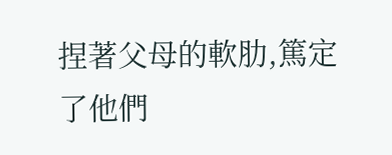捏著父母的軟肋,篤定了他們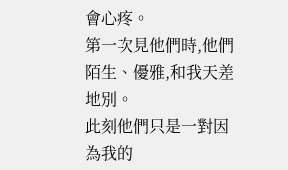會心疼。
第一次見他們時,他們陌生、優雅,和我天差地別。
此刻他們只是一對因為我的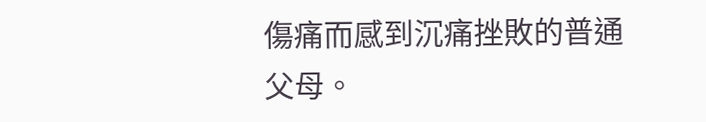傷痛而感到沉痛挫敗的普通父母。